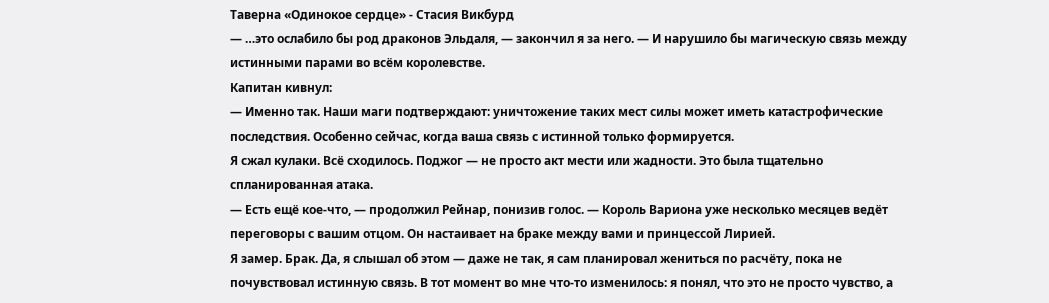Таверна «Одинокое сердце» - Стасия Викбурд
— …это ослабило бы род драконов Эльдаля, — закончил я за него. — И нарушило бы магическую связь между истинными парами во всём королевстве.
Капитан кивнул:
— Именно так. Наши маги подтверждают: уничтожение таких мест силы может иметь катастрофические последствия. Особенно сейчас, когда ваша связь с истинной только формируется.
Я сжал кулаки. Всё сходилось. Поджог — не просто акт мести или жадности. Это была тщательно спланированная атака.
— Есть ещё кое-что, — продолжил Рейнар, понизив голос. — Король Вариона уже несколько месяцев ведёт переговоры с вашим отцом. Он настаивает на браке между вами и принцессой Лирией.
Я замер. Брак. Да, я слышал об этом — даже не так, я сам планировал жениться по расчёту, пока не почувствовал истинную связь. В тот момент во мне что-то изменилось: я понял, что это не просто чувство, а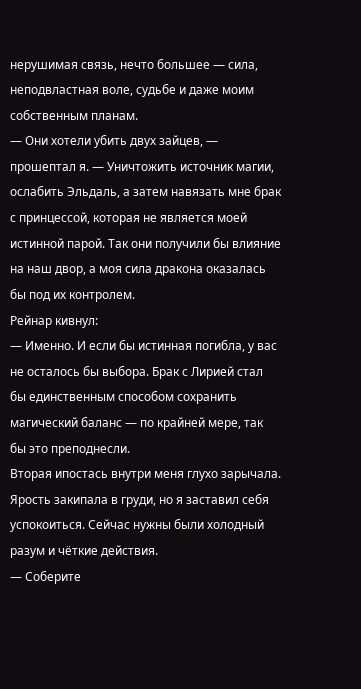нерушимая связь, нечто большее — сила, неподвластная воле, судьбе и даже моим собственным планам.
— Они хотели убить двух зайцев, — прошептал я. — Уничтожить источник магии, ослабить Эльдаль, а затем навязать мне брак с принцессой, которая не является моей истинной парой. Так они получили бы влияние на наш двор, а моя сила дракона оказалась бы под их контролем.
Рейнар кивнул:
— Именно. И если бы истинная погибла, у вас не осталось бы выбора. Брак с Лирией стал бы единственным способом сохранить магический баланс — по крайней мере, так бы это преподнесли.
Вторая ипостась внутри меня глухо зарычала. Ярость закипала в груди, но я заставил себя успокоиться. Сейчас нужны были холодный разум и чёткие действия.
— Соберите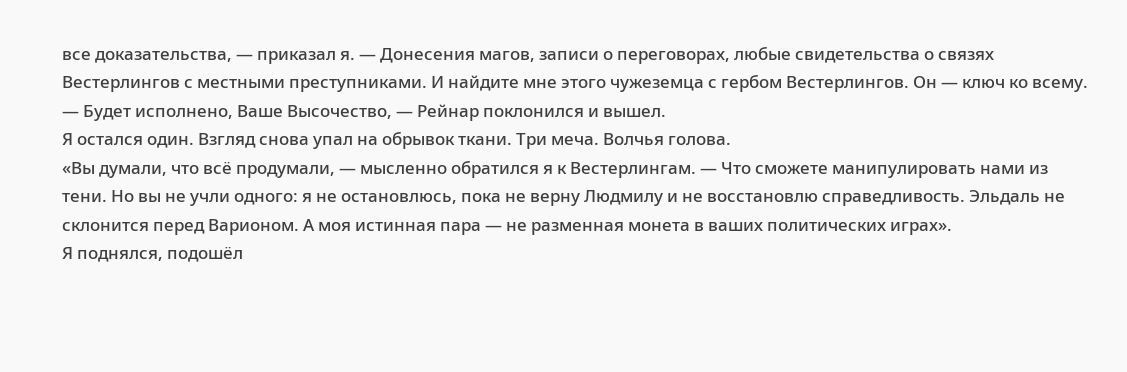все доказательства, — приказал я. — Донесения магов, записи о переговорах, любые свидетельства о связях Вестерлингов с местными преступниками. И найдите мне этого чужеземца с гербом Вестерлингов. Он — ключ ко всему.
— Будет исполнено, Ваше Высочество, — Рейнар поклонился и вышел.
Я остался один. Взгляд снова упал на обрывок ткани. Три меча. Волчья голова.
«Вы думали, что всё продумали, — мысленно обратился я к Вестерлингам. — Что сможете манипулировать нами из тени. Но вы не учли одного: я не остановлюсь, пока не верну Людмилу и не восстановлю справедливость. Эльдаль не склонится перед Варионом. А моя истинная пара — не разменная монета в ваших политических играх».
Я поднялся, подошёл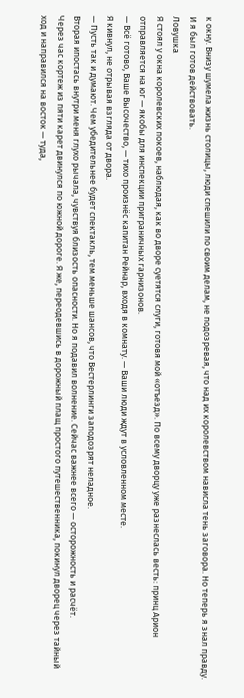к окну. Внизу шумела жизнь столицы, люди спешили по своим делам, не подозревая, что над их королевством нависла тень заговора. Но теперь я знал правду. И я был готов действовать.
Ловушка
Я стоял у окна королевских покоев, наблюдая, как во дворе суетятся слуги, готовя мой «отъезд». По всему дворцу уже разнеслась весть: принц Арион отправляется на юг — якобы для инспекции приграничных гарнизонов.
— Всё готово, Ваше Высочество, — тихо произнёс капитан Рейнар, входя в комнату. — Ваши люди ждут в условленном месте.
Я кивнул, не отрывая взгляда от двора.
— Пусть так и думают. Чем убедительнее будет спектакль, тем меньше шансов, что Вестерлинги заподозрят неладное.
Вторая ипостась внутри меня глухо рычала, чувствуя близость опасности. Но я подавил волнение. Сейчас важнее всего — осторожность и расчёт.
Через час кортеж из пяти карет двинулся по южной дороге. Я же, переодевшись в дорожный плащ простого путешественника, покинул дворец через тайный ход и направился на восток — туда,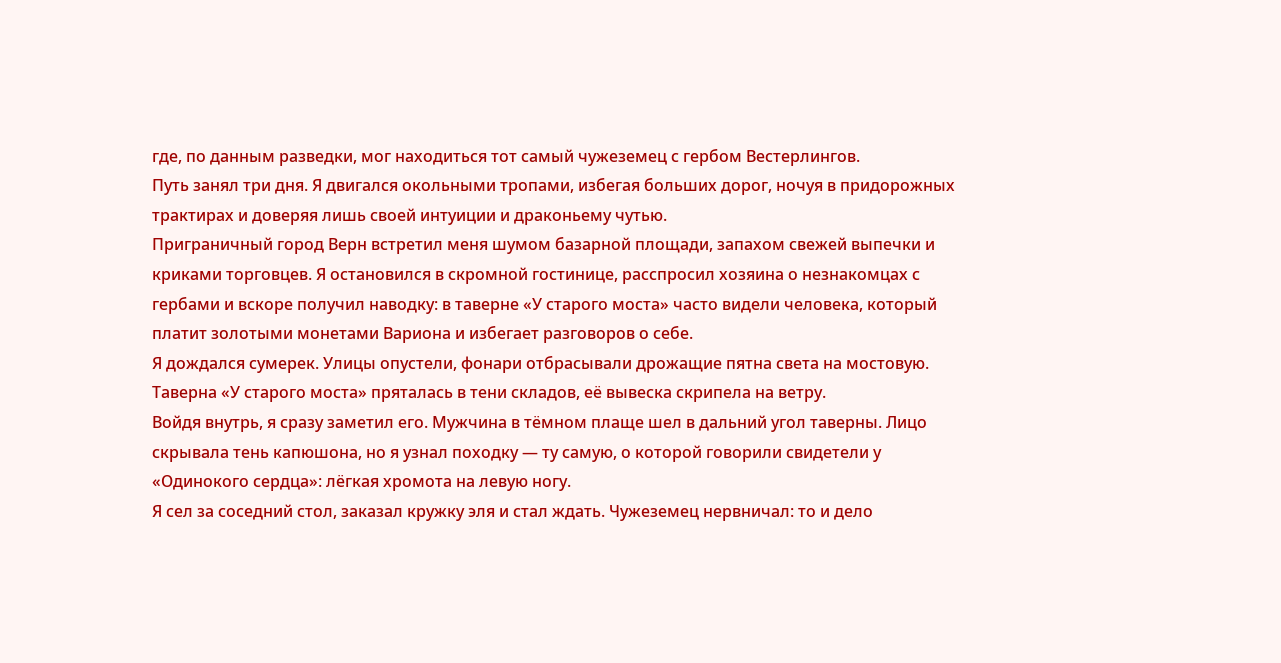где, по данным разведки, мог находиться тот самый чужеземец с гербом Вестерлингов.
Путь занял три дня. Я двигался окольными тропами, избегая больших дорог, ночуя в придорожных трактирах и доверяя лишь своей интуиции и драконьему чутью.
Приграничный город Верн встретил меня шумом базарной площади, запахом свежей выпечки и криками торговцев. Я остановился в скромной гостинице, расспросил хозяина о незнакомцах с гербами и вскоре получил наводку: в таверне «У старого моста» часто видели человека, который платит золотыми монетами Вариона и избегает разговоров о себе.
Я дождался сумерек. Улицы опустели, фонари отбрасывали дрожащие пятна света на мостовую. Таверна «У старого моста» пряталась в тени складов, её вывеска скрипела на ветру.
Войдя внутрь, я сразу заметил его. Мужчина в тёмном плаще шел в дальний угол таверны. Лицо скрывала тень капюшона, но я узнал походку — ту самую, о которой говорили свидетели у «Одинокого сердца»: лёгкая хромота на левую ногу.
Я сел за соседний стол, заказал кружку эля и стал ждать. Чужеземец нервничал: то и дело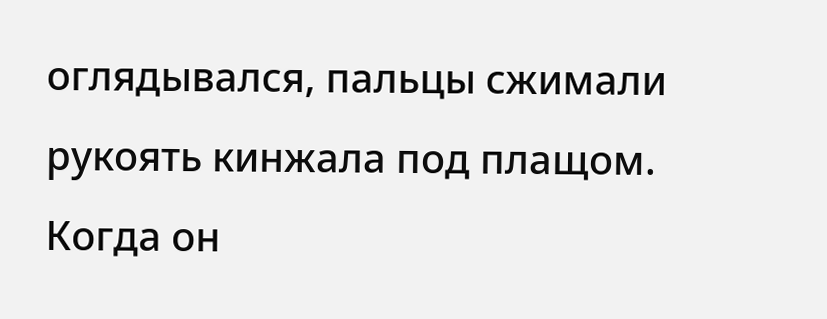оглядывался, пальцы сжимали рукоять кинжала под плащом.
Когда он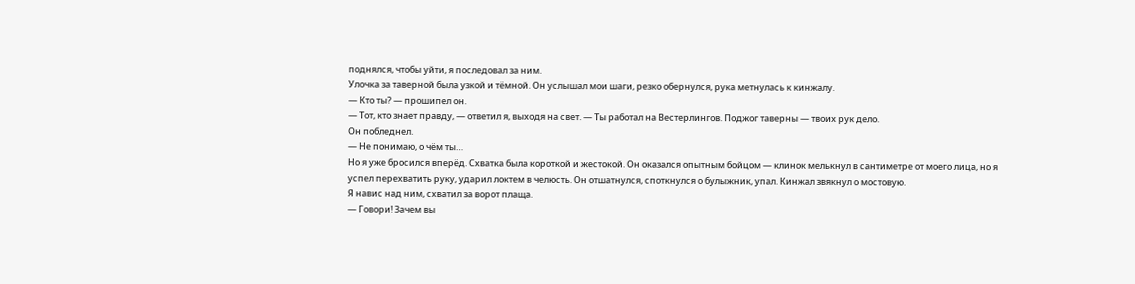поднялся, чтобы уйти, я последовал за ним.
Улочка за таверной была узкой и тёмной. Он услышал мои шаги, резко обернулся, рука метнулась к кинжалу.
— Кто ты? — прошипел он.
— Тот, кто знает правду, — ответил я, выходя на свет. — Ты работал на Вестерлингов. Поджог таверны — твоих рук дело.
Он побледнел.
— Не понимаю, о чём ты…
Но я уже бросился вперёд. Схватка была короткой и жестокой. Он оказался опытным бойцом — клинок мелькнул в сантиметре от моего лица, но я успел перехватить руку, ударил локтем в челюсть. Он отшатнулся, споткнулся о булыжник, упал. Кинжал звякнул о мостовую.
Я навис над ним, схватил за ворот плаща.
— Говори! Зачем вы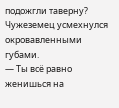подожгли таверну?
Чужеземец усмехнулся окровавленными губами.
— Ты всё равно женишься на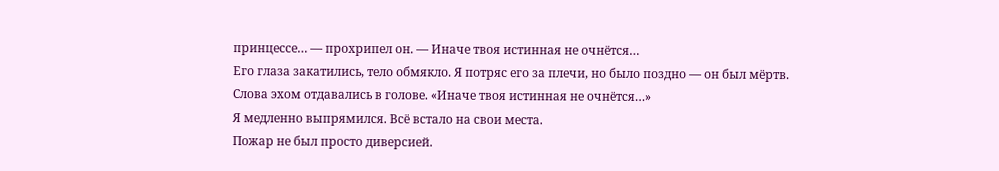принцессе… — прохрипел он. — Иначе твоя истинная не очнётся…
Его глаза закатились, тело обмякло. Я потряс его за плечи, но было поздно — он был мёртв.
Слова эхом отдавались в голове. «Иначе твоя истинная не очнётся…»
Я медленно выпрямился. Всё встало на свои места.
Пожар не был просто диверсией.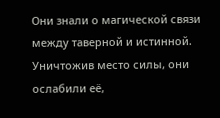Они знали о магической связи между таверной и истинной. Уничтожив место силы, они ослабили её,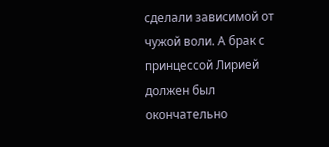сделали зависимой от чужой воли. А брак с принцессой Лирией должен был окончательно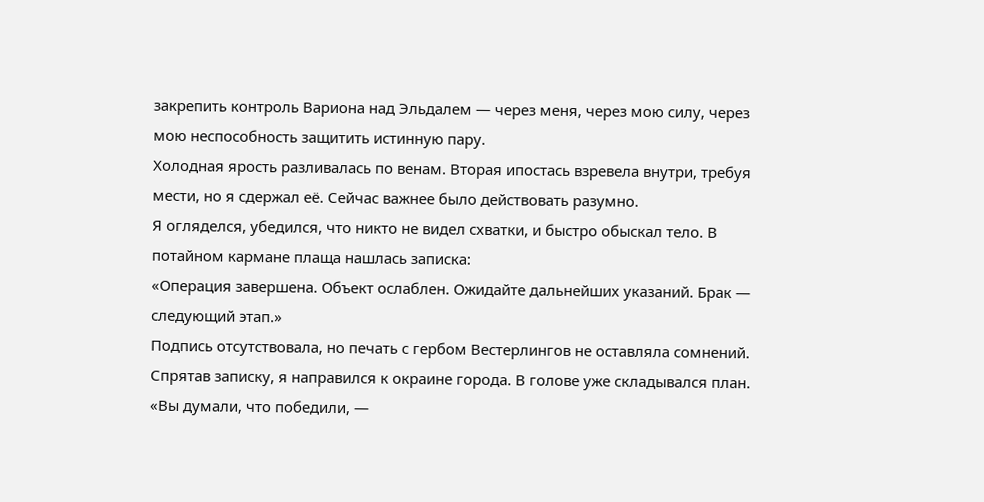закрепить контроль Вариона над Эльдалем — через меня, через мою силу, через мою неспособность защитить истинную пару.
Холодная ярость разливалась по венам. Вторая ипостась взревела внутри, требуя мести, но я сдержал её. Сейчас важнее было действовать разумно.
Я огляделся, убедился, что никто не видел схватки, и быстро обыскал тело. В потайном кармане плаща нашлась записка:
«Операция завершена. Объект ослаблен. Ожидайте дальнейших указаний. Брак — следующий этап.»
Подпись отсутствовала, но печать с гербом Вестерлингов не оставляла сомнений.
Спрятав записку, я направился к окраине города. В голове уже складывался план.
«Вы думали, что победили, —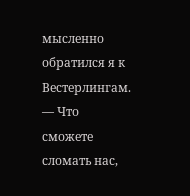мысленно обратился я к Вестерлингам. — Что сможете сломать нас,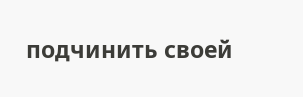подчинить своей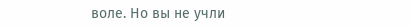воле. Но вы не учли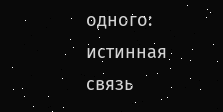одного: истинная связь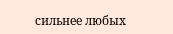сильнее любых